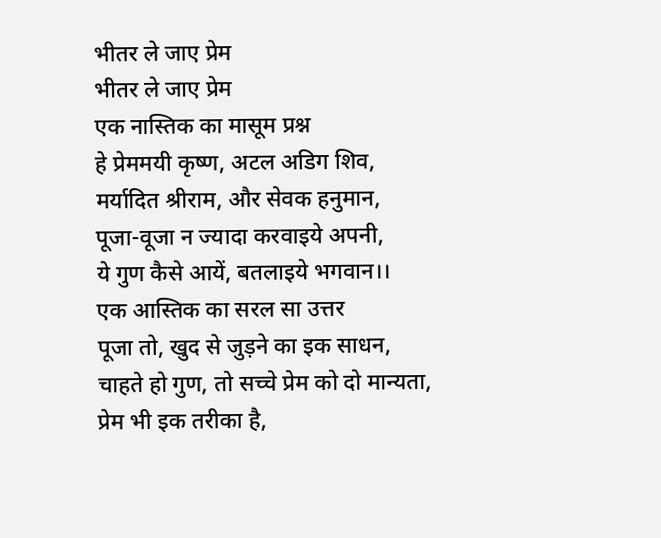भीतर ले जाए प्रेम
भीतर ले जाए प्रेम
एक नास्तिक का मासूम प्रश्न
हे प्रेममयी कृष्ण, अटल अडिग शिव,
मर्यादित श्रीराम, और सेवक हनुमान,
पूजा-वूजा न ज्यादा करवाइये अपनी,
ये गुण कैसे आयें, बतलाइये भगवान।।
एक आस्तिक का सरल सा उत्तर
पूजा तो, खुद से जुड़ने का इक साधन,
चाहते हो गुण, तो सच्चे प्रेम को दो मान्यता,
प्रेम भी इक तरीका है,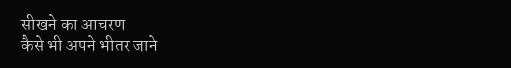सीखने का आचरण
कैसे भी अपने भीतर जाने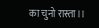का चुनो रास्ता।।